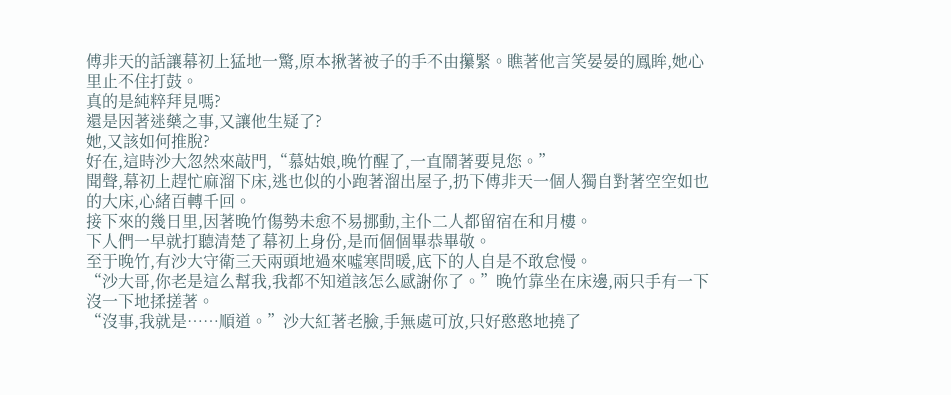傅非天的話讓幕初上猛地一驚,原本揪著被子的手不由攥緊。瞧著他言笑晏晏的鳳眸,她心里止不住打鼓。
真的是純粹拜見嗎?
還是因著迷藥之事,又讓他生疑了?
她,又該如何推脫?
好在,這時沙大忽然來敲門,“慕姑娘,晚竹醒了,一直鬧著要見您。”
聞聲,幕初上趕忙麻溜下床,逃也似的小跑著溜出屋子,扔下傅非天一個人獨自對著空空如也的大床,心緒百轉千回。
接下來的幾日里,因著晚竹傷勢未愈不易挪動,主仆二人都留宿在和月樓。
下人們一早就打聽清楚了幕初上身份,是而個個畢恭畢敬。
至于晚竹,有沙大守衛三天兩頭地過來噓寒問暖,底下的人自是不敢怠慢。
“沙大哥,你老是這么幫我,我都不知道該怎么感謝你了。”晚竹靠坐在床邊,兩只手有一下沒一下地揉搓著。
“沒事,我就是……順道。”沙大紅著老臉,手無處可放,只好憨憨地撓了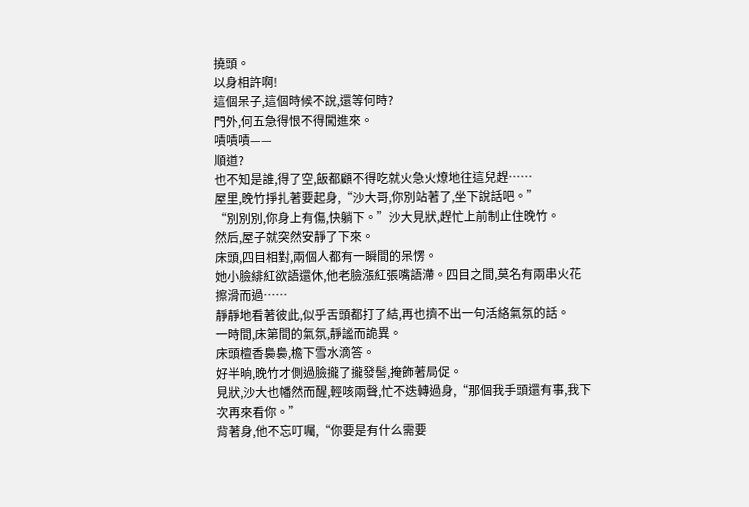撓頭。
以身相許啊!
這個呆子,這個時候不說,還等何時?
門外,何五急得恨不得闖進來。
嘖嘖嘖——
順道?
也不知是誰,得了空,飯都顧不得吃就火急火燎地往這兒趕……
屋里,晚竹掙扎著要起身,“沙大哥,你別站著了,坐下說話吧。”
“別別別,你身上有傷,快躺下。”沙大見狀,趕忙上前制止住晚竹。
然后,屋子就突然安靜了下來。
床頭,四目相對,兩個人都有一瞬間的呆愣。
她小臉緋紅欲語還休,他老臉漲紅張嘴語滯。四目之間,莫名有兩串火花擦滑而過……
靜靜地看著彼此,似乎舌頭都打了結,再也擠不出一句活絡氣氛的話。
一時間,床第間的氣氛,靜謐而詭異。
床頭檀香裊裊,檐下雪水滴答。
好半晌,晚竹才側過臉攏了攏發髻,掩飾著局促。
見狀,沙大也幡然而醒,輕咳兩聲,忙不迭轉過身,“那個我手頭還有事,我下次再來看你。”
背著身,他不忘叮囑,“你要是有什么需要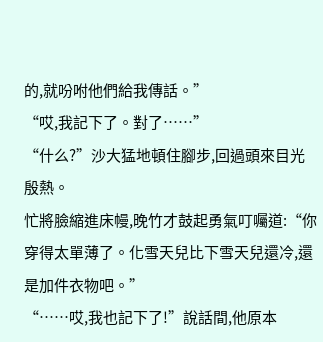的,就吩咐他們給我傳話。”
“哎,我記下了。對了……”
“什么?”沙大猛地頓住腳步,回過頭來目光殷熱。
忙將臉縮進床幔,晚竹才鼓起勇氣叮囑道:“你穿得太單薄了。化雪天兒比下雪天兒還冷,還是加件衣物吧。”
“……哎,我也記下了!”說話間,他原本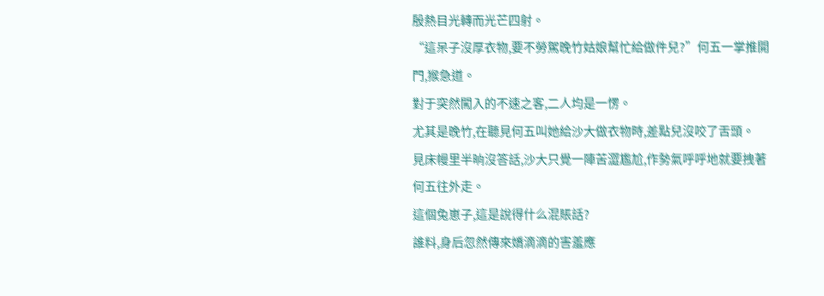殷熱目光轉而光芒四射。
“這呆子沒厚衣物,要不勞駕晚竹姑娘幫忙給做件兒?”何五一掌推開門,猴急道。
對于突然闖入的不速之客,二人均是一愣。
尤其是晚竹,在聽見何五叫她給沙大做衣物時,差點兒沒咬了舌頭。
見床幔里半晌沒答話,沙大只覺一陣苦澀尷尬,作勢氣呼呼地就要拽著何五往外走。
這個兔崽子,這是說得什么混賬話?
誰料,身后忽然傳來嬌滴滴的害羞應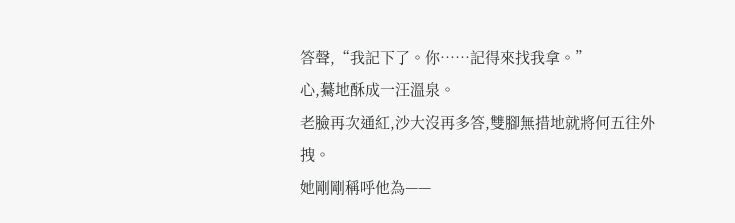答聲,“我記下了。你……記得來找我拿。”
心,驀地酥成一汪溫泉。
老臉再次通紅,沙大沒再多答,雙腳無措地就將何五往外拽。
她剛剛稱呼他為——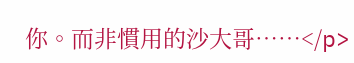你。而非慣用的沙大哥……</p>